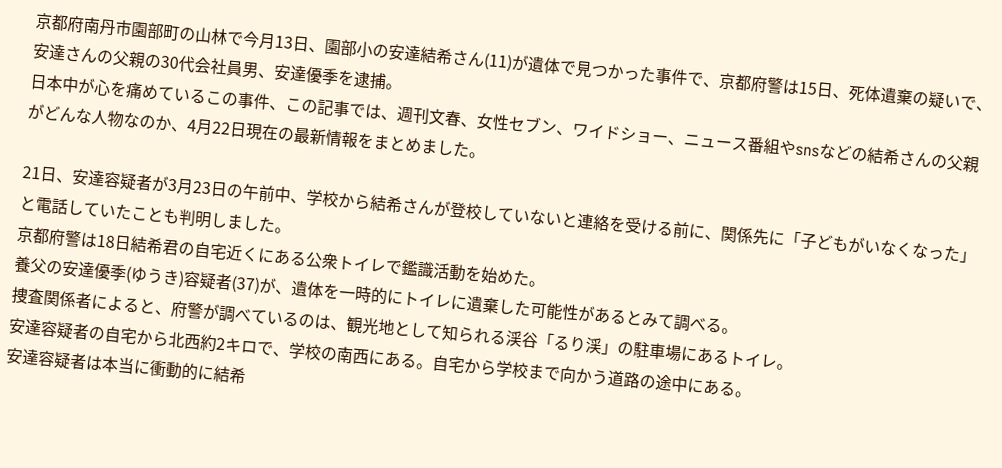京都府南丹市園部町の山林で今月13日、園部小の安達結希さん(11)が遺体で見つかった事件で、京都府警は15日、死体遺棄の疑いで、安達さんの父親の30代会社員男、安達優季を逮捕。
日本中が心を痛めているこの事件、この記事では、週刊文春、女性セブン、ワイドショー、ニュース番組やsnsなどの結希さんの父親がどんな人物なのか、4月22日現在の最新情報をまとめました。

21日、安達容疑者が3月23日の午前中、学校から結希さんが登校していないと連絡を受ける前に、関係先に「子どもがいなくなった」と電話していたことも判明しました。
京都府警は18日結希君の自宅近くにある公衆トイレで鑑識活動を始めた。
養父の安達優季(ゆうき)容疑者(37)が、遺体を一時的にトイレに遺棄した可能性があるとみて調べる。
捜査関係者によると、府警が調べているのは、観光地として知られる渓谷「るり渓」の駐車場にあるトイレ。
安達容疑者の自宅から北西約2キロで、学校の南西にある。自宅から学校まで向かう道路の途中にある。
安達容疑者は本当に衝動的に結希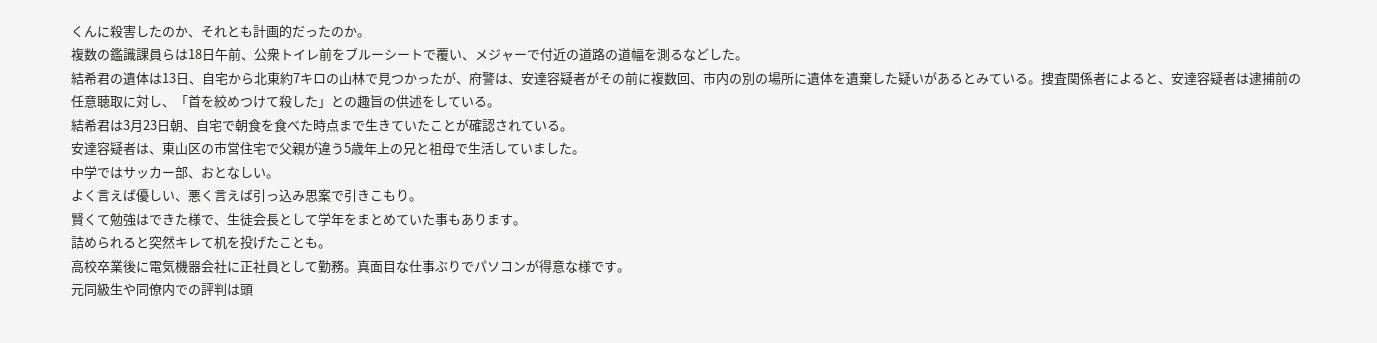くんに殺害したのか、それとも計画的だったのか。
複数の鑑識課員らは18日午前、公衆トイレ前をブルーシートで覆い、メジャーで付近の道路の道幅を測るなどした。
結希君の遺体は13日、自宅から北東約7キロの山林で見つかったが、府警は、安達容疑者がその前に複数回、市内の別の場所に遺体を遺棄した疑いがあるとみている。捜査関係者によると、安達容疑者は逮捕前の任意聴取に対し、「首を絞めつけて殺した」との趣旨の供述をしている。
結希君は3月23日朝、自宅で朝食を食べた時点まで生きていたことが確認されている。
安達容疑者は、東山区の市営住宅で父親が違う5歳年上の兄と祖母で生活していました。
中学ではサッカー部、おとなしい。
よく言えば優しい、悪く言えば引っ込み思案で引きこもり。
賢くて勉強はできた様で、生徒会長として学年をまとめていた事もあります。
詰められると突然キレて机を投げたことも。
高校卒業後に電気機器会社に正社員として勤務。真面目な仕事ぶりでパソコンが得意な様です。
元同級生や同僚内での評判は頭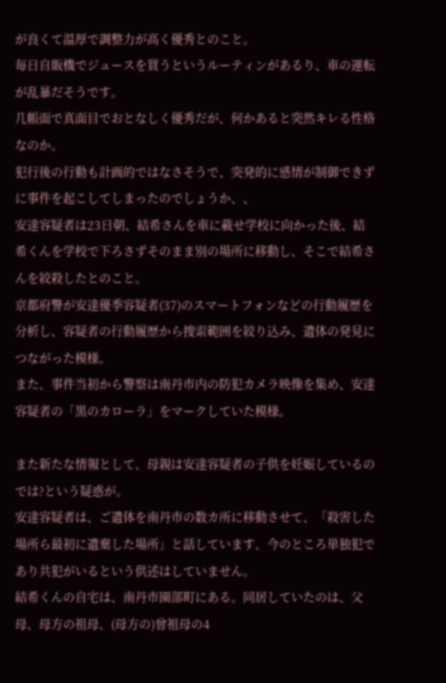が良くて温厚で調整力が高く優秀とのこと。
毎日自販機でジュースを買うというルーティンがあるり、車の運転が乱暴だそうです。
几帳面で真面目でおとなしく優秀だが、何かあると突然キレる性格なのか。
犯行後の行動も計画的ではなさそうで、突発的に感情が制御できずに事件を起こしてしまったのでしょうか、、
安達容疑者は23日朝、結希さんを車に載せ学校に向かった後、結希くんを学校で下ろさずそのまま別の場所に移動し、そこで結希さんを絞殺したとのこと。
京都府警が安達優季容疑者(37)のスマートフォンなどの行動履歴を分析し、容疑者の行動履歴から捜索範囲を絞り込み、遺体の発見につながった模様。
また、事件当初から警察は南丹市内の防犯カメラ映像を集め、安達容疑者の「黒のカローラ」をマークしていた模様。

また新たな情報として、母親は安達容疑者の子供を妊娠しているのでは?という疑惑が。
安達容疑者は、ご遺体を南丹市の数カ所に移動させて、「殺害した場所ら最初に遺棄した場所」と話しています、今のところ単独犯であり共犯がいるという供述はしていません。
結希くんの自宅は、南丹市園部町にある。同居していたのは、父母、母方の祖母、(母方の)曾祖母の4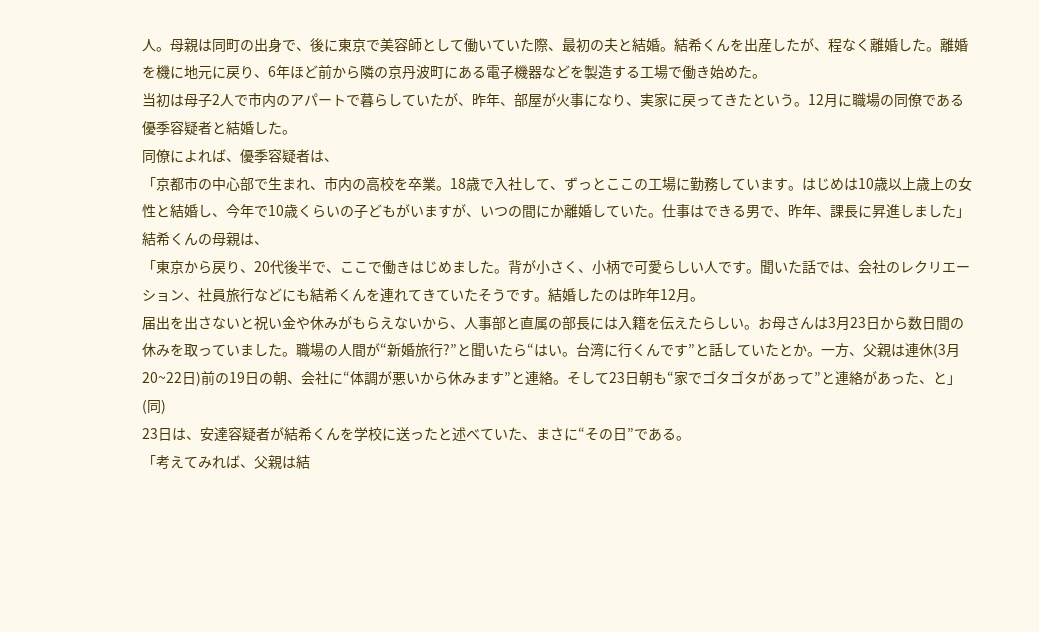人。母親は同町の出身で、後に東京で美容師として働いていた際、最初の夫と結婚。結希くんを出産したが、程なく離婚した。離婚を機に地元に戻り、6年ほど前から隣の京丹波町にある電子機器などを製造する工場で働き始めた。
当初は母子2人で市内のアパートで暮らしていたが、昨年、部屋が火事になり、実家に戻ってきたという。12月に職場の同僚である優季容疑者と結婚した。
同僚によれば、優季容疑者は、
「京都市の中心部で生まれ、市内の高校を卒業。18歳で入社して、ずっとここの工場に勤務しています。はじめは10歳以上歳上の女性と結婚し、今年で10歳くらいの子どもがいますが、いつの間にか離婚していた。仕事はできる男で、昨年、課長に昇進しました」
結希くんの母親は、
「東京から戻り、20代後半で、ここで働きはじめました。背が小さく、小柄で可愛らしい人です。聞いた話では、会社のレクリエーション、社員旅行などにも結希くんを連れてきていたそうです。結婚したのは昨年12月。
届出を出さないと祝い金や休みがもらえないから、人事部と直属の部長には入籍を伝えたらしい。お母さんは3月23日から数日間の休みを取っていました。職場の人間が“新婚旅行?”と聞いたら“はい。台湾に行くんです”と話していたとか。一方、父親は連休(3月20~22日)前の19日の朝、会社に“体調が悪いから休みます”と連絡。そして23日朝も“家でゴタゴタがあって”と連絡があった、と」(同)
23日は、安達容疑者が結希くんを学校に送ったと述べていた、まさに“その日”である。
「考えてみれば、父親は結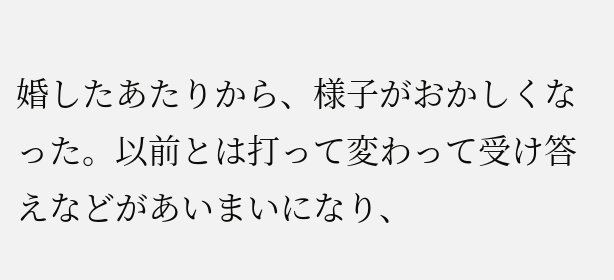婚したあたりから、様子がおかしくなった。以前とは打って変わって受け答えなどがあいまいになり、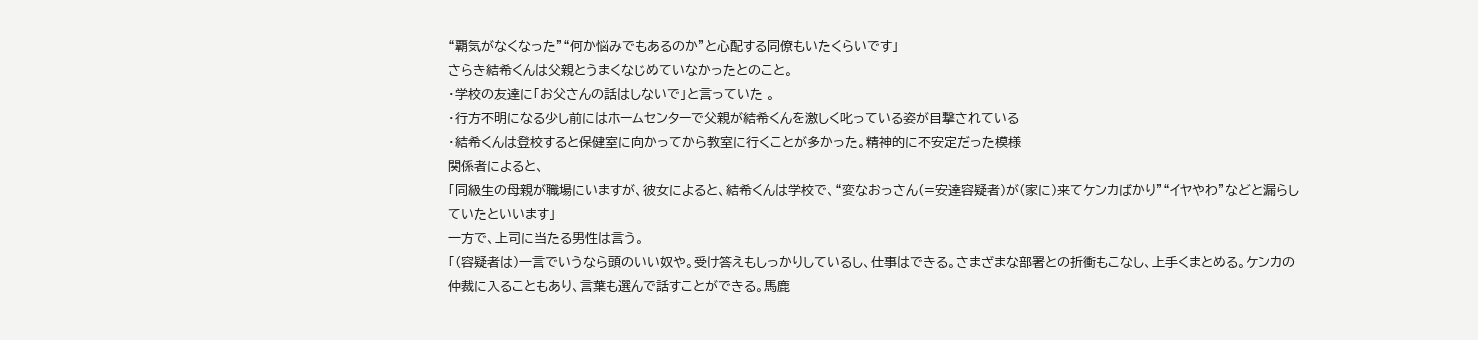“覇気がなくなった”“何か悩みでもあるのか”と心配する同僚もいたくらいです」
さらき結希くんは父親とうまくなじめていなかったとのこと。
・学校の友達に「お父さんの話はしないで」と言っていた 。
・行方不明になる少し前にはホームセンターで父親が結希くんを激しく叱っている姿が目撃されている
・結希くんは登校すると保健室に向かってから教室に行くことが多かった。精神的に不安定だった模様
関係者によると、
「同級生の母親が職場にいますが、彼女によると、結希くんは学校で、“変なおっさん(=安達容疑者)が(家に)来てケンカばかり”“イヤやわ”などと漏らしていたといいます」
一方で、上司に当たる男性は言う。
「(容疑者は)一言でいうなら頭のいい奴や。受け答えもしっかりしているし、仕事はできる。さまざまな部署との折衝もこなし、上手くまとめる。ケンカの仲裁に入ることもあり、言葉も選んで話すことができる。馬鹿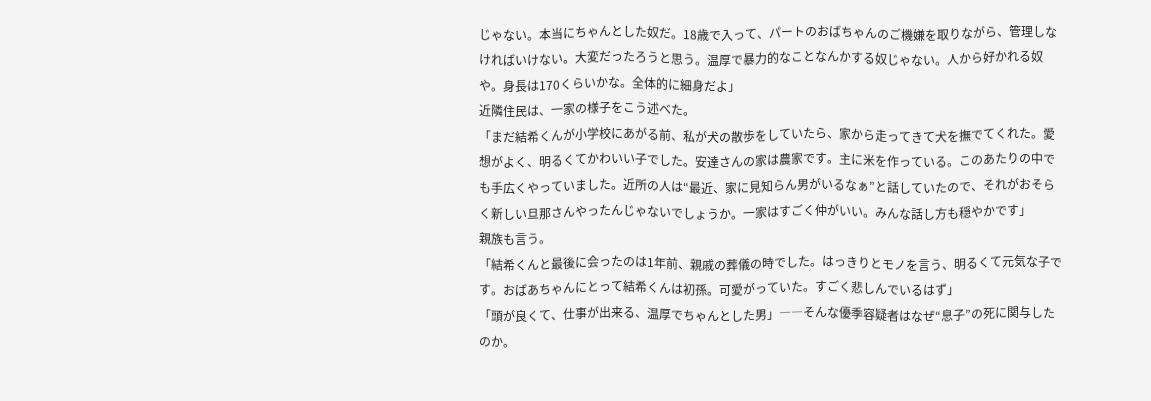じゃない。本当にちゃんとした奴だ。18歳で入って、パートのおばちゃんのご機嫌を取りながら、管理しなければいけない。大変だったろうと思う。温厚で暴力的なことなんかする奴じゃない。人から好かれる奴や。身長は170くらいかな。全体的に細身だよ」
近隣住民は、一家の様子をこう述べた。
「まだ結希くんが小学校にあがる前、私が犬の散歩をしていたら、家から走ってきて犬を撫でてくれた。愛想がよく、明るくてかわいい子でした。安達さんの家は農家です。主に米を作っている。このあたりの中でも手広くやっていました。近所の人は“最近、家に見知らん男がいるなぁ”と話していたので、それがおそらく新しい旦那さんやったんじゃないでしょうか。一家はすごく仲がいい。みんな話し方も穏やかです」
親族も言う。
「結希くんと最後に会ったのは1年前、親戚の葬儀の時でした。はっきりとモノを言う、明るくて元気な子です。おばあちゃんにとって結希くんは初孫。可愛がっていた。すごく悲しんでいるはず」
「頭が良くて、仕事が出来る、温厚でちゃんとした男」――そんな優季容疑者はなぜ“息子”の死に関与したのか。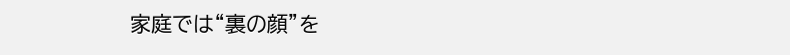家庭では“裏の顔”を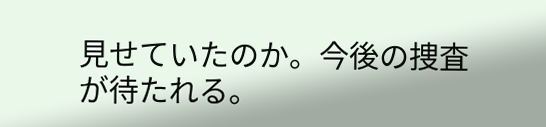見せていたのか。今後の捜査が待たれる。